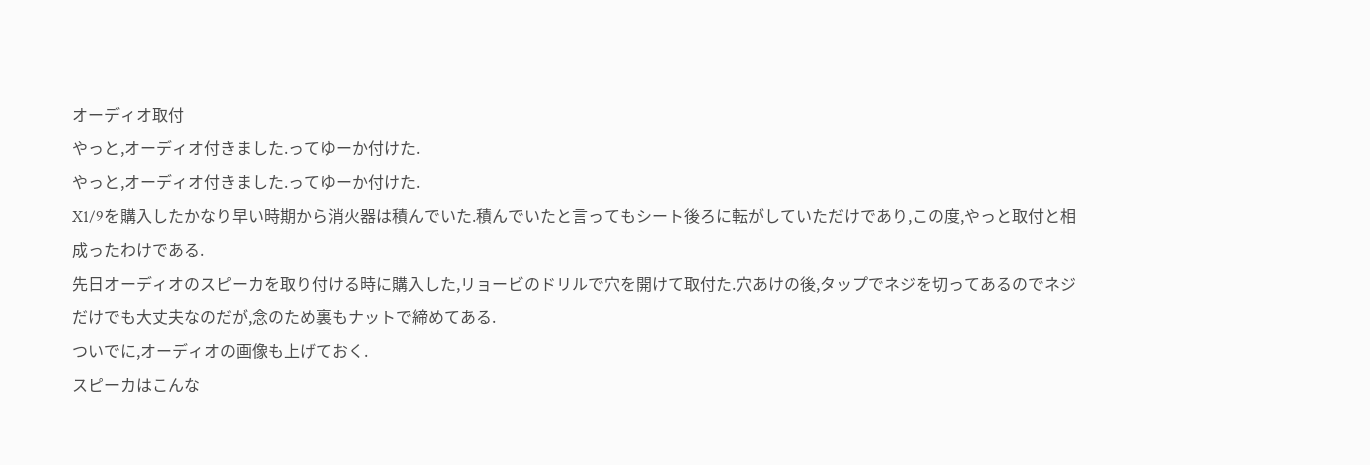オーディオ取付
やっと,オーディオ付きました.ってゆーか付けた.
やっと,オーディオ付きました.ってゆーか付けた.
X1/9を購入したかなり早い時期から消火器は積んでいた.積んでいたと言ってもシート後ろに転がしていただけであり,この度,やっと取付と相成ったわけである.
先日オーディオのスピーカを取り付ける時に購入した,リョービのドリルで穴を開けて取付た.穴あけの後,タップでネジを切ってあるのでネジだけでも大丈夫なのだが,念のため裏もナットで締めてある.
ついでに,オーディオの画像も上げておく.
スピーカはこんな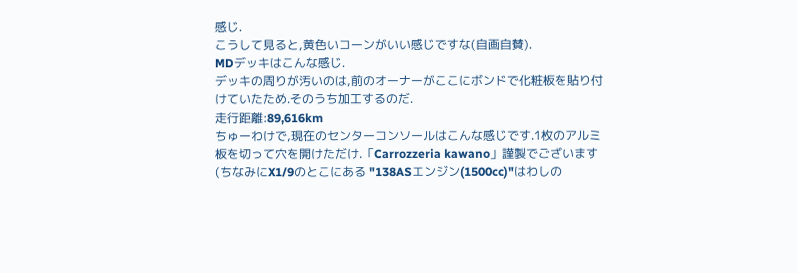感じ.
こうして見ると,黄色いコーンがいい感じですな(自画自賛).
MDデッキはこんな感じ.
デッキの周りが汚いのは,前のオーナーがここにボンドで化粧板を貼り付けていたため.そのうち加工するのだ.
走行距離:89,616km
ちゅーわけで,現在のセンターコンソールはこんな感じです.1枚のアルミ板を切って穴を開けただけ.「Carrozzeria kawano」謹製でございます(ちなみにX1/9のとこにある "138ASエンジン(1500cc)"はわしの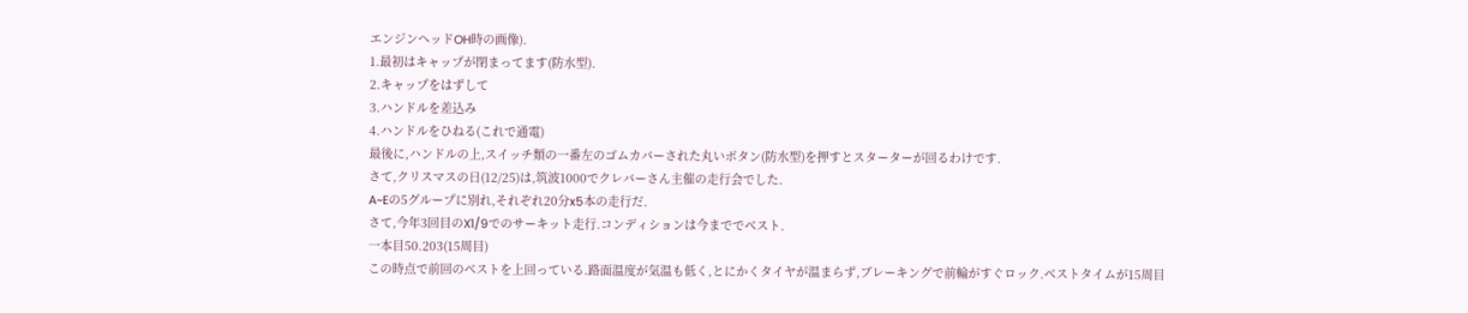エンジンヘッドOH時の画像).
1.最初はキャップが閉まってます(防水型).
2.キャップをはずして
3.ハンドルを差込み
4.ハンドルをひねる(これで通電)
最後に,ハンドルの上,スイッチ類の一番左のゴムカバーされた丸いボタン(防水型)を押すとスターターが回るわけです.
さて,クリスマスの日(12/25)は,筑波1000でクレバーさん主催の走行会でした.
A~Eの5グループに別れ,それぞれ20分x5本の走行だ.
さて,今年3回目のX1/9でのサーキット走行.コンディションは今まででベスト.
一本目50.203(15周目)
この時点で前回のベストを上回っている.路面温度が気温も低く,とにかくタイヤが温まらず,ブレーキングで前輪がすぐロック.ベストタイムが15周目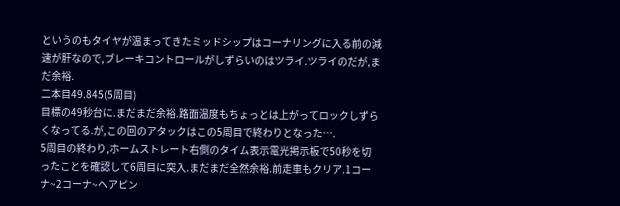というのもタイヤが温まってきたミッドシップはコーナリングに入る前の減速が肝なので,ブレーキコントロールがしずらいのはツライ.ツライのだが,まだ余裕.
二本目49.845(5周目)
目標の49秒台に.まだまだ余裕.路面温度もちょっとは上がってロックしずらくなってる.が,この回のアタックはこの5周目で終わりとなった….
5周目の終わり,ホームストレート右側のタイム表示電光掲示板で50秒を切ったことを確認して6周目に突入.まだまだ全然余裕.前走車もクリア.1コーナ~2コーナ~ヘアピン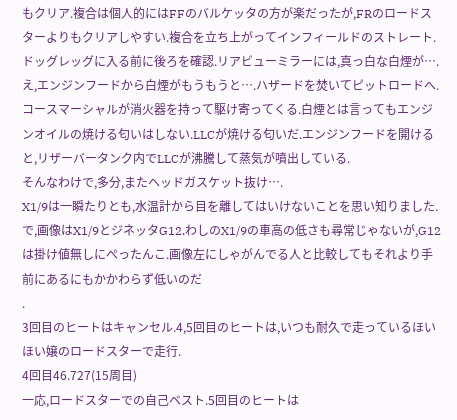もクリア.複合は個人的にはFFのバルケッタの方が楽だったが,FRのロードスターよりもクリアしやすい.複合を立ち上がってインフィールドのストレート.ドッグレッグに入る前に後ろを確認.リアビューミラーには,真っ白な白煙が….え,エンジンフードから白煙がもうもうと….ハザードを焚いてピットロードへ.コースマーシャルが消火器を持って駆け寄ってくる.白煙とは言ってもエンジンオイルの焼ける匂いはしない.LLCが焼ける匂いだ.エンジンフードを開けると,リザーバータンク内でLLCが沸騰して蒸気が噴出している.
そんなわけで,多分,またヘッドガスケット抜け….
X1/9は一瞬たりとも,水温計から目を離してはいけないことを思い知りました.
で,画像はX1/9とジネッタG12.わしのX1/9の車高の低さも尋常じゃないが,G12は掛け値無しにぺったんこ.画像左にしゃがんでる人と比較してもそれより手前にあるにもかかわらず低いのだ
.
3回目のヒートはキャンセル.4,5回目のヒートは,いつも耐久で走っているほいほい嬢のロードスターで走行.
4回目46.727(15周目)
一応,ロードスターでの自己ベスト.5回目のヒートは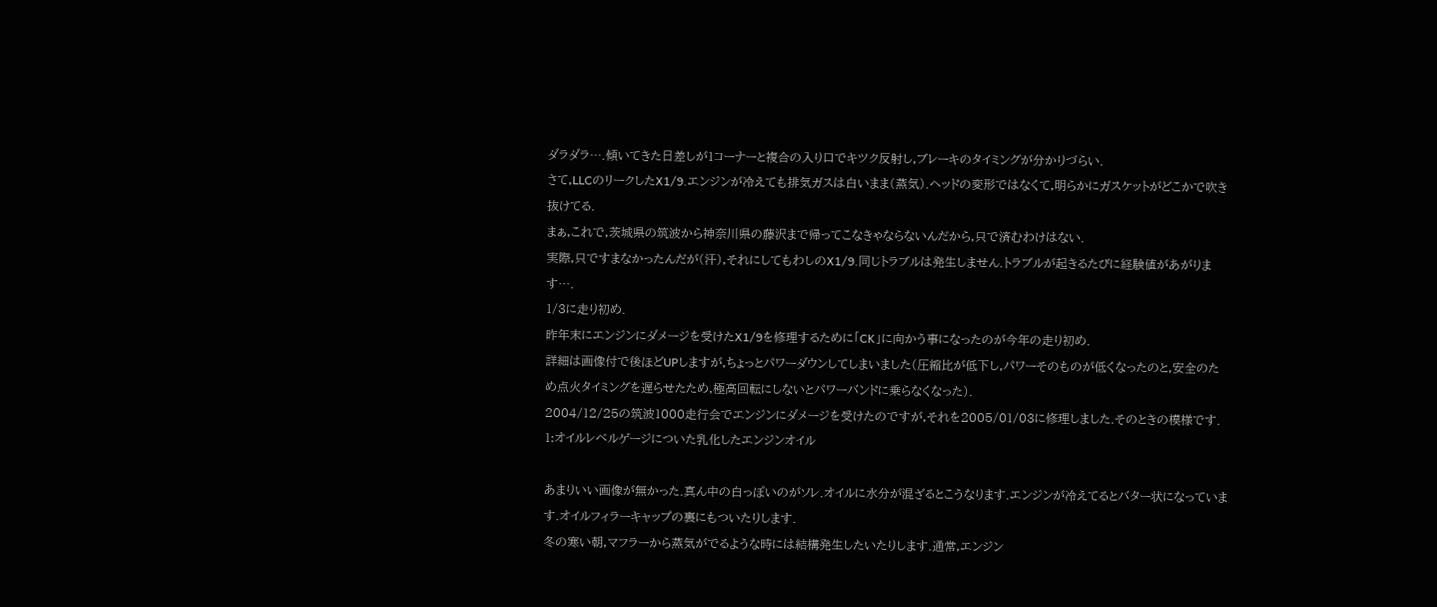ダラダラ….傾いてきた日差しが1コーナーと複合の入り口でキツク反射し,ブレーキのタイミングが分かりづらい.
さて,LLCのリークしたX1/9.エンジンが冷えても排気ガスは白いまま(蒸気).ヘッドの変形ではなくて,明らかにガスケットがどこかで吹き抜けてる.
まぁ,これで,茨城県の筑波から神奈川県の藤沢まで帰ってこなきゃならないんだから,只で済むわけはない.
実際,只ですまなかったんだが(汗),それにしてもわしのX1/9.同じトラブルは発生しません.トラブルが起きるたびに経験値があがります….
1/3に走り初め.
昨年末にエンジンにダメージを受けたX1/9を修理するために「CK」に向かう事になったのが今年の走り初め.
詳細は画像付で後ほどUPしますが,ちょっとパワーダウンしてしまいました(圧縮比が低下し,パワーそのものが低くなったのと,安全のため点火タイミングを遅らせたため,極高回転にしないとパワーバンドに乗らなくなった).
2004/12/25の筑波1000走行会でエンジンにダメージを受けたのですが,それを2005/01/03に修理しました.そのときの模様です.
1:オイルレベルゲージについた乳化したエンジンオイル

あまりいい画像が無かった.真ん中の白っぽいのがソレ.オイルに水分が混ざるとこうなります.エンジンが冷えてるとバター状になっています.オイルフィラーキャップの裏にもついたりします.
冬の寒い朝,マフラーから蒸気がでるような時には結構発生したいたりします.通常,エンジン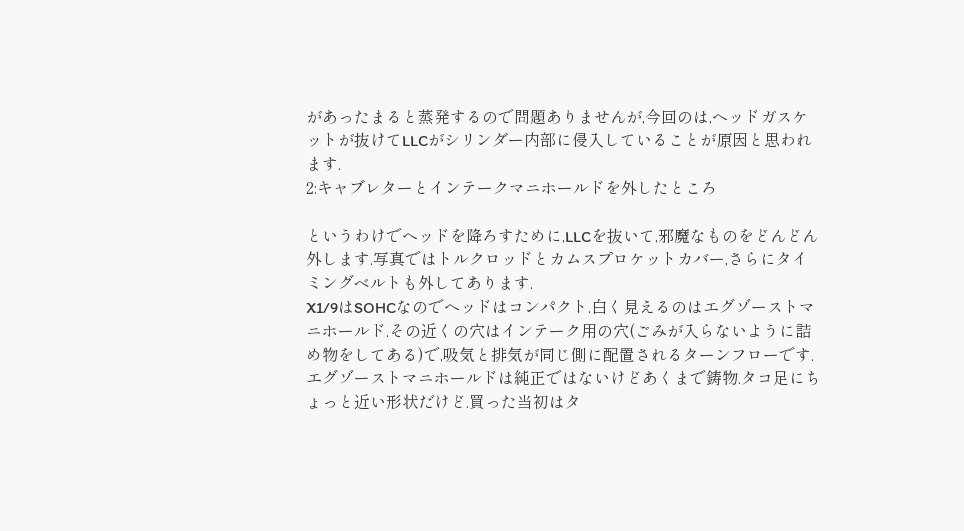があったまると蒸発するので問題ありませんが,今回のは,ヘッドガスケットが抜けてLLCがシリンダー内部に侵入していることが原因と思われます.
2:キャブレターとインテークマニホールドを外したところ

というわけでヘッドを降ろすために,LLCを抜いて,邪魔なものをどんどん外します.写真ではトルクロッドとカムスプロケットカバー,さらにタイミングベルトも外してあります.
X1/9はSOHCなのでヘッドはコンパクト.白く見えるのはエグゾーストマニホールド.その近くの穴はインテーク用の穴(ごみが入らないように詰め物をしてある)で,吸気と排気が同じ側に配置されるターンフローです.エグゾーストマニホールドは純正ではないけどあくまで鋳物.タコ足にちょっと近い形状だけど.買った当初はタ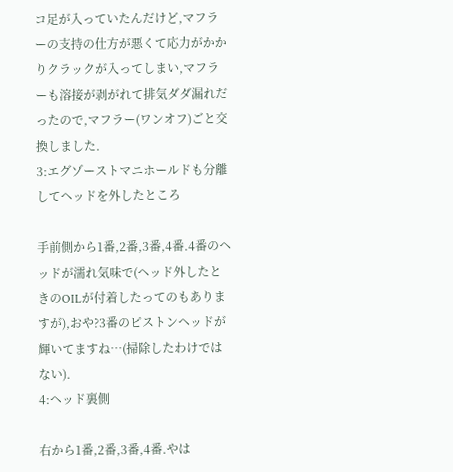コ足が入っていたんだけど,マフラーの支持の仕方が悪くて応力がかかりクラックが入ってしまい,マフラーも溶接が剥がれて排気ダダ漏れだったので,マフラー(ワンオフ)ごと交換しました.
3:エグゾーストマニホールドも分離してヘッドを外したところ

手前側から1番,2番,3番,4番.4番のヘッドが濡れ気味で(ヘッド外したときのOILが付着したってのもありますが),おや?3番のピストンヘッドが輝いてますね…(掃除したわけではない).
4:ヘッド裏側

右から1番,2番,3番,4番.やは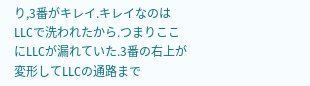り,3番がキレイ.キレイなのはLLCで洗われたから.つまりここにLLCが漏れていた.3番の右上が変形してLLCの通路まで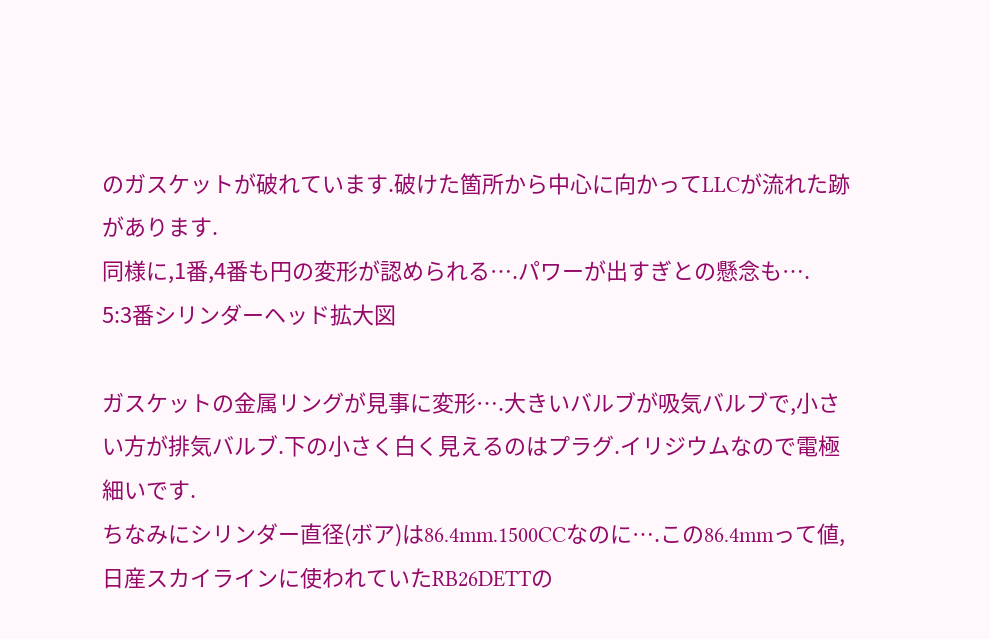のガスケットが破れています.破けた箇所から中心に向かってLLCが流れた跡があります.
同様に,1番,4番も円の変形が認められる….パワーが出すぎとの懸念も….
5:3番シリンダーヘッド拡大図

ガスケットの金属リングが見事に変形….大きいバルブが吸気バルブで,小さい方が排気バルブ.下の小さく白く見えるのはプラグ.イリジウムなので電極細いです.
ちなみにシリンダー直径(ボア)は86.4mm.1500CCなのに….この86.4mmって値,日産スカイラインに使われていたRB26DETTの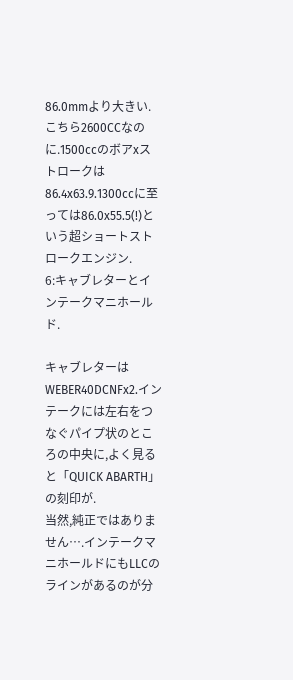86.0mmより大きい.こちら2600CCなのに.1500ccのボアxストロークは86.4x63.9.1300ccに至っては86.0x55.5(!)という超ショートストロークエンジン.
6:キャブレターとインテークマニホールド.

キャブレターはWEBER40DCNFx2.インテークには左右をつなぐパイプ状のところの中央に,よく見ると「QUICK ABARTH」の刻印が.
当然,純正ではありません….インテークマニホールドにもLLCのラインがあるのが分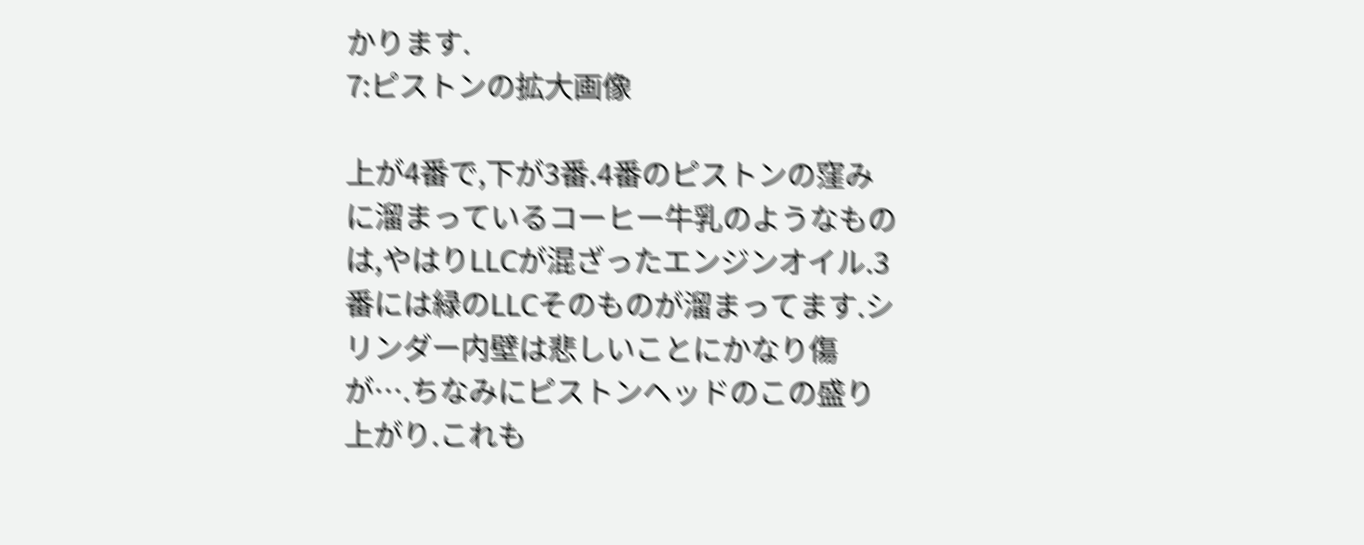かります.
7:ピストンの拡大画像

上が4番で,下が3番.4番のピストンの窪みに溜まっているコーヒー牛乳のようなものは,やはりLLCが混ざったエンジンオイル.3番には緑のLLCそのものが溜まってます.シリンダー内壁は悲しいことにかなり傷が….ちなみにピストンヘッドのこの盛り上がり.これも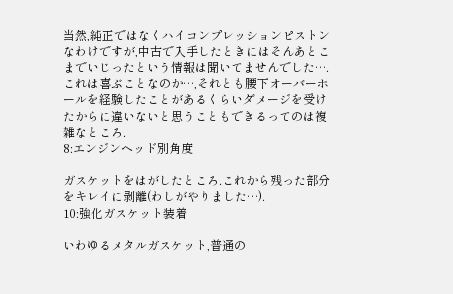当然,純正ではなくハイコンプレッションピストンなわけですが,中古で入手したときにはそんあとこまでいじったという情報は聞いてませんでした….これは喜ぶことなのか…,それとも腰下オーバーホールを経験したことがあるくらいダメージを受けたからに違いないと思うこともできるってのは複雑なところ.
8:エンジンヘッド別角度

ガスケットをはがしたところ.これから残った部分をキレイに剥離(わしがやりました…).
10:強化ガスケット装着

いわゆるメタルガスケット,普通の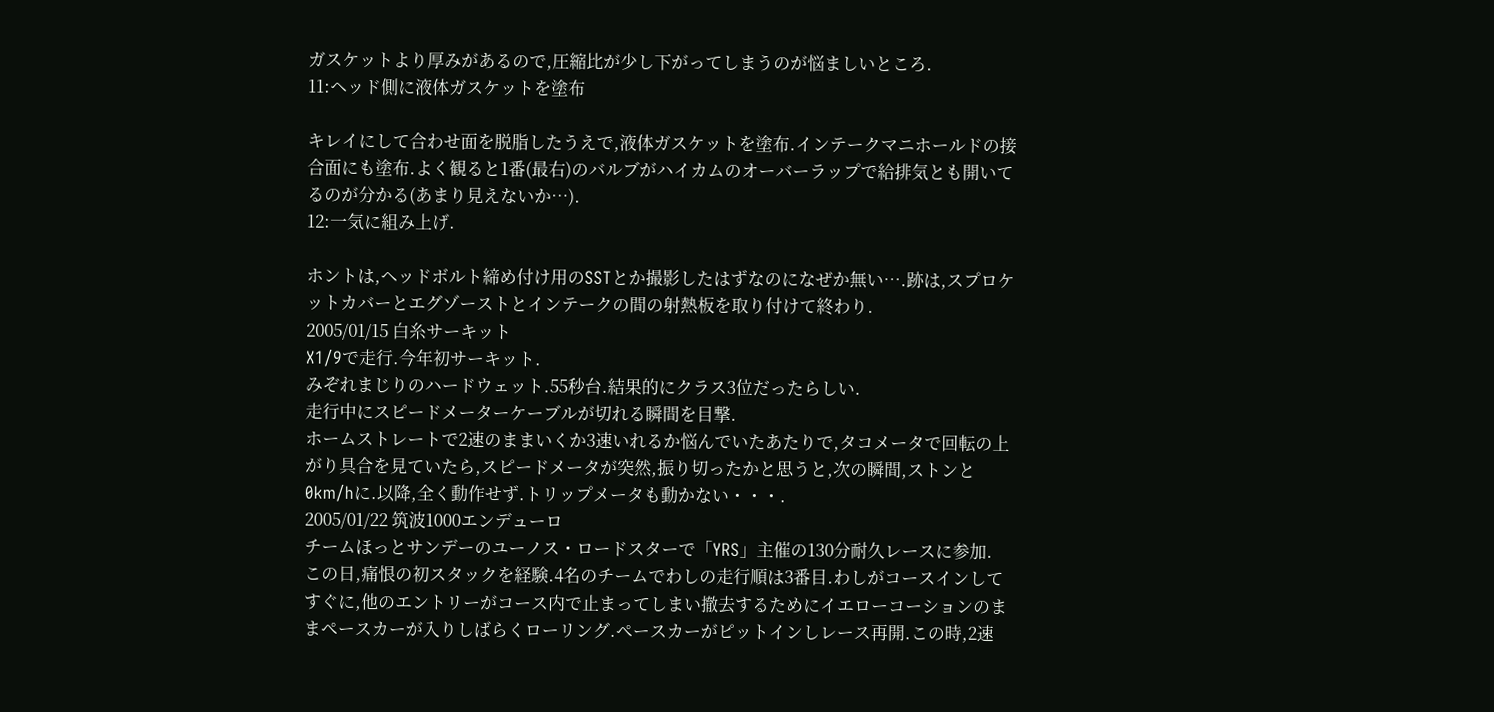ガスケットより厚みがあるので,圧縮比が少し下がってしまうのが悩ましいところ.
11:ヘッド側に液体ガスケットを塗布

キレイにして合わせ面を脱脂したうえで,液体ガスケットを塗布.インテークマニホールドの接合面にも塗布.よく観ると1番(最右)のバルブがハイカムのオーバーラップで給排気とも開いてるのが分かる(あまり見えないか…).
12:一気に組み上げ.

ホントは,ヘッドボルト締め付け用のSSTとか撮影したはずなのになぜか無い….跡は,スプロケットカバーとエグゾーストとインテークの間の射熱板を取り付けて終わり.
2005/01/15 白糸サーキット
X1/9で走行.今年初サーキット.
みぞれまじりのハードウェット.55秒台.結果的にクラス3位だったらしい.
走行中にスピードメーターケーブルが切れる瞬間を目撃.
ホームストレートで2速のままいくか3速いれるか悩んでいたあたりで,タコメータで回転の上がり具合を見ていたら,スピードメータが突然,振り切ったかと思うと,次の瞬間,ストンと0km/hに.以降,全く動作せず.トリップメータも動かない・・・.
2005/01/22 筑波1000エンデューロ
チームほっとサンデーのユーノス・ロードスターで「YRS」主催の130分耐久レースに参加.
この日,痛恨の初スタックを経験.4名のチームでわしの走行順は3番目.わしがコースインしてすぐに,他のエントリーがコース内で止まってしまい撤去するためにイエローコーションのままペースカーが入りしばらくローリング.ペースカーがピットインしレース再開.この時,2速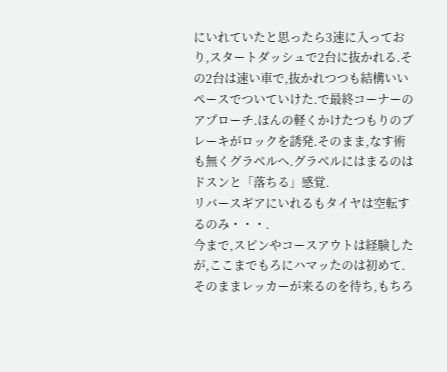にいれていたと思ったら3速に入っており,スタートダッシュで2台に抜かれる.その2台は速い車で,抜かれつつも結構いいペースでついていけた.で最終コーナーのアプローチ.ほんの軽くかけたつもりのブレーキがロックを誘発.そのまま,なす術も無くグラベルへ.グラベルにはまるのはドスンと「落ちる」感覚.
リバースギアにいれるもタイヤは空転するのみ・・・.
今まで,スピンやコースアウトは経験したが,ここまでもろにハマッたのは初めて.そのままレッカーが来るのを待ち,もちろ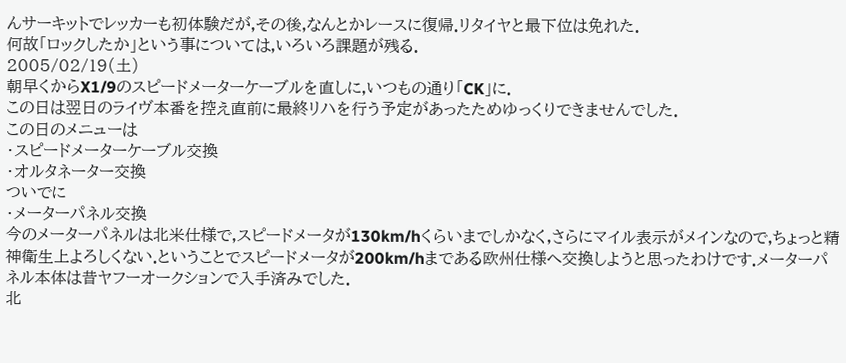んサーキットでレッカーも初体験だが,その後,なんとかレースに復帰.リタイヤと最下位は免れた.
何故「ロックしたか」という事については,いろいろ課題が残る.
2005/02/19(土)
朝早くからX1/9のスピードメーターケーブルを直しに,いつもの通り「CK」に.
この日は翌日のライヴ本番を控え直前に最終リハを行う予定があったためゆっくりできませんでした.
この日のメニューは
・スピードメーターケーブル交換
・オルタネーター交換
ついでに
・メーターパネル交換
今のメーターパネルは北米仕様で,スピードメータが130km/hくらいまでしかなく,さらにマイル表示がメインなので,ちょっと精神衛生上よろしくない.ということでスピードメータが200km/hまである欧州仕様へ交換しようと思ったわけです.メーターパネル本体は昔ヤフーオークションで入手済みでした.
北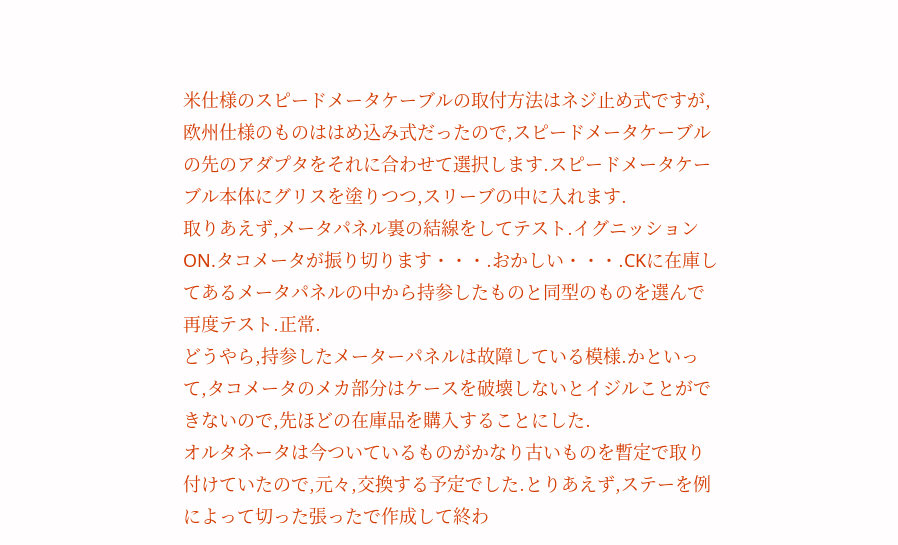米仕様のスピードメータケーブルの取付方法はネジ止め式ですが,欧州仕様のものははめ込み式だったので,スピードメータケーブルの先のアダプタをそれに合わせて選択します.スピードメータケーブル本体にグリスを塗りつつ,スリーブの中に入れます.
取りあえず,メータパネル裏の結線をしてテスト.イグニッションON.タコメータが振り切ります・・・.おかしい・・・.CKに在庫してあるメータパネルの中から持参したものと同型のものを選んで再度テスト.正常.
どうやら,持参したメーターパネルは故障している模様.かといって,タコメータのメカ部分はケースを破壊しないとイジルことができないので,先ほどの在庫品を購入することにした.
オルタネータは今ついているものがかなり古いものを暫定で取り付けていたので,元々,交換する予定でした.とりあえず,ステーを例によって切った張ったで作成して終わ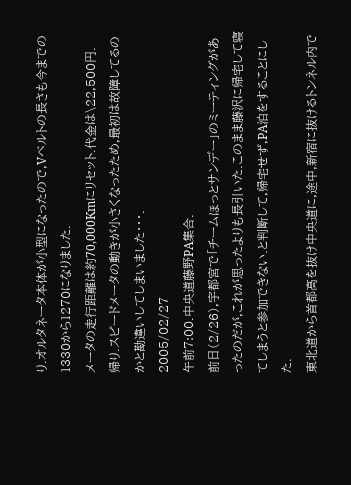り.オルタネータ本体が小型になったので,Vベルトの長さも今までの1330から1270になりました.
メータの走行距離は約70,000Kmにリセット.代金は\22,500円.
帰り.スピードメータの動きが小さくなったため,最初は故障してるのかと勘違いしてしまいました・・・.
2005/02/27
午前7:00.中央道藤野PA集合.
前日(2/26),宇都宮で「チームほっとサンデー」のミーティングがあったのだが,これが思ったよりも長引いた.このまま藤沢に帰宅して寝てしまうと参加できない.と判断して,帰宅せず,PA泊をすることにした.
東北道から首都高を抜け中央道に,途中,新宿に抜けるトンネル内で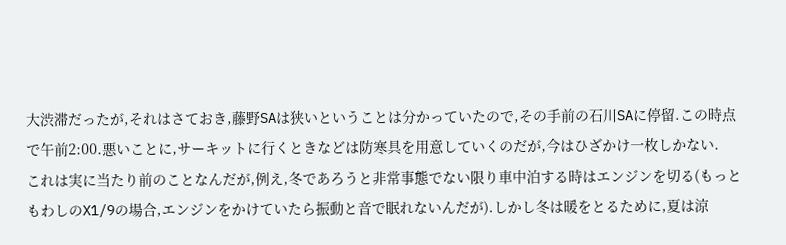大渋滞だったが,それはさておき,藤野SAは狭いということは分かっていたので,その手前の石川SAに停留.この時点で午前2:00.悪いことに,サーキットに行くときなどは防寒具を用意していくのだが,今はひざかけ一枚しかない.
これは実に当たり前のことなんだが,例え,冬であろうと非常事態でない限り車中泊する時はエンジンを切る(もっともわしのX1/9の場合,エンジンをかけていたら振動と音で眠れないんだが).しかし冬は暖をとるために,夏は涼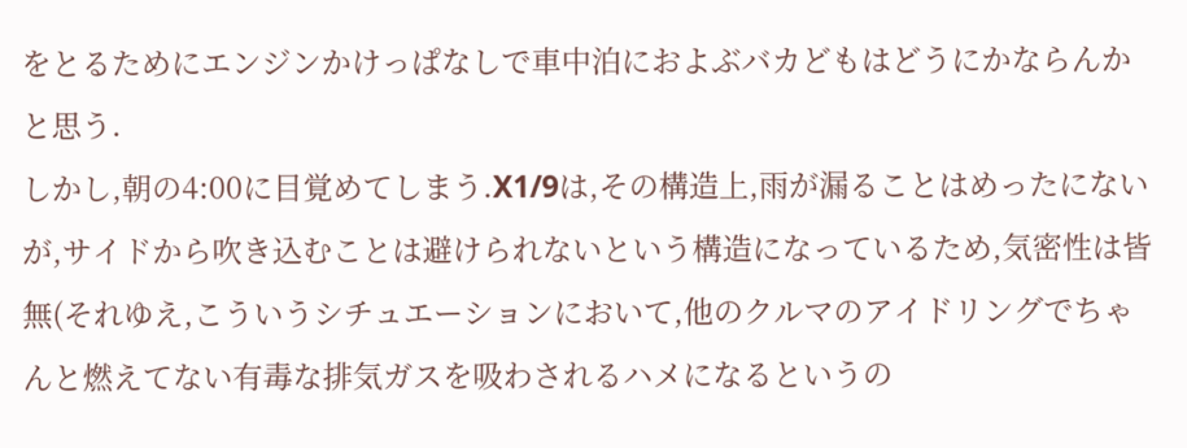をとるためにエンジンかけっぱなしで車中泊におよぶバカどもはどうにかならんかと思う.
しかし,朝の4:00に目覚めてしまう.X1/9は,その構造上,雨が漏ることはめったにないが,サイドから吹き込むことは避けられないという構造になっているため,気密性は皆無(それゆえ,こういうシチュエーションにおいて,他のクルマのアイドリングでちゃんと燃えてない有毒な排気ガスを吸わされるハメになるというの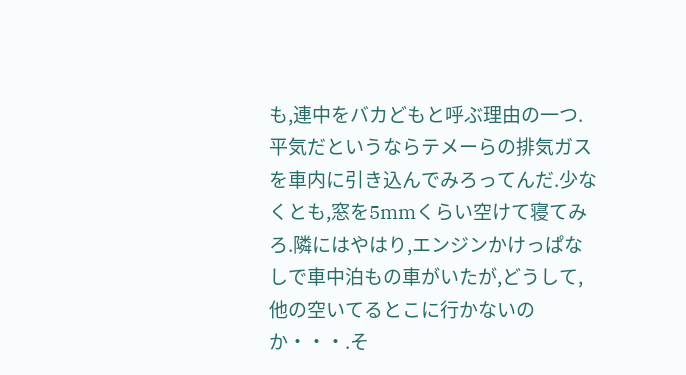も,連中をバカどもと呼ぶ理由の一つ.平気だというならテメーらの排気ガスを車内に引き込んでみろってんだ.少なくとも,窓を5mmくらい空けて寝てみろ.隣にはやはり,エンジンかけっぱなしで車中泊もの車がいたが,どうして,他の空いてるとこに行かないのか・・・.そ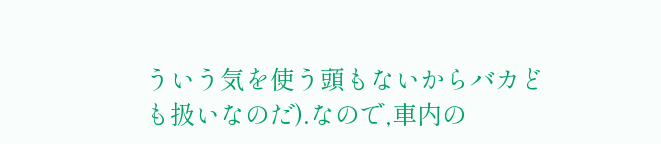ういう気を使う頭もないからバカども扱いなのだ).なので,車内の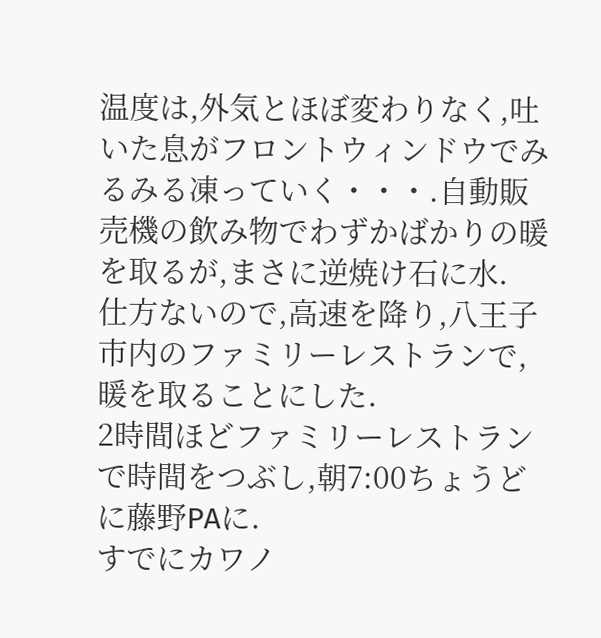温度は,外気とほぼ変わりなく,吐いた息がフロントウィンドウでみるみる凍っていく・・・.自動販売機の飲み物でわずかばかりの暖を取るが,まさに逆焼け石に水.
仕方ないので,高速を降り,八王子市内のファミリーレストランで,暖を取ることにした.
2時間ほどファミリーレストランで時間をつぶし,朝7:00ちょうどに藤野PAに.
すでにカワノ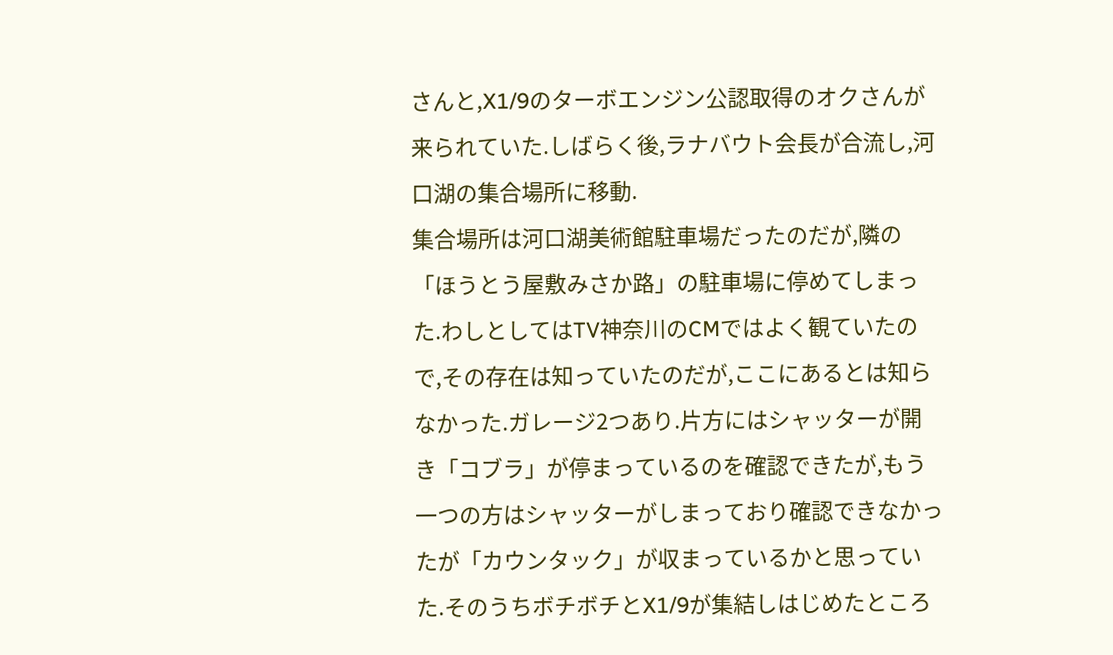さんと,X1/9のターボエンジン公認取得のオクさんが来られていた.しばらく後,ラナバウト会長が合流し,河口湖の集合場所に移動.
集合場所は河口湖美術館駐車場だったのだが,隣の「ほうとう屋敷みさか路」の駐車場に停めてしまった.わしとしてはTV神奈川のCMではよく観ていたので,その存在は知っていたのだが,ここにあるとは知らなかった.ガレージ2つあり.片方にはシャッターが開き「コブラ」が停まっているのを確認できたが,もう一つの方はシャッターがしまっており確認できなかったが「カウンタック」が収まっているかと思っていた.そのうちボチボチとX1/9が集結しはじめたところ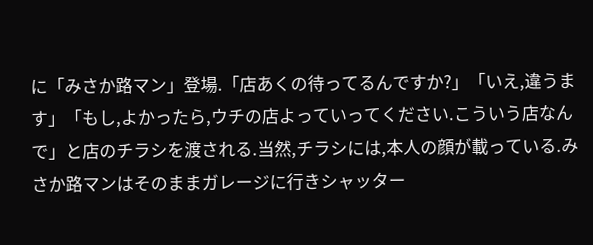に「みさか路マン」登場.「店あくの待ってるんですか?」「いえ,違うます」「もし,よかったら,ウチの店よっていってください.こういう店なんで」と店のチラシを渡される.当然,チラシには,本人の顔が載っている.みさか路マンはそのままガレージに行きシャッター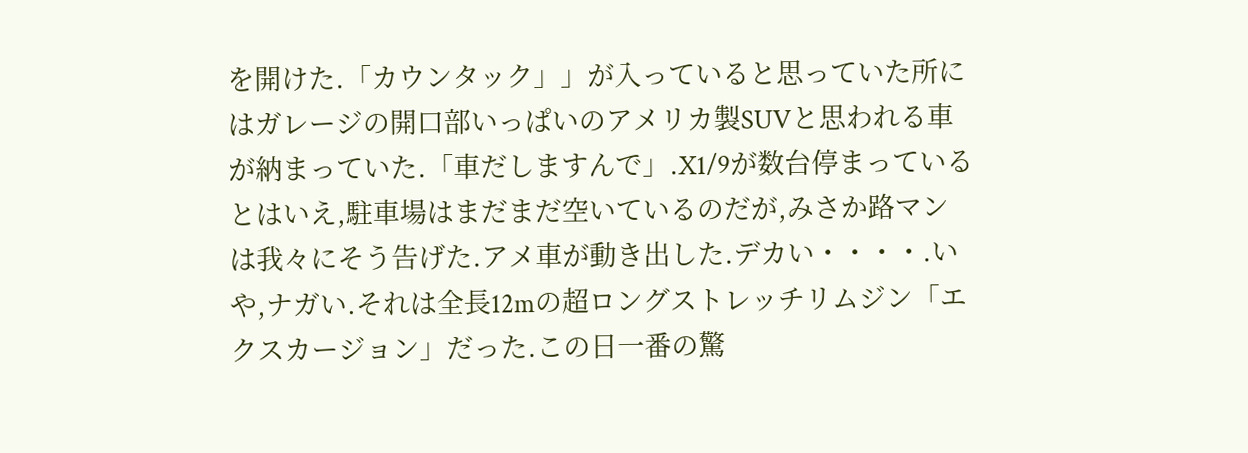を開けた.「カウンタック」」が入っていると思っていた所にはガレージの開口部いっぱいのアメリカ製SUVと思われる車が納まっていた.「車だしますんで」.X1/9が数台停まっているとはいえ,駐車場はまだまだ空いているのだが,みさか路マンは我々にそう告げた.アメ車が動き出した.デカい・・・・.いや,ナガい.それは全長12mの超ロングストレッチリムジン「エクスカージョン」だった.この日一番の驚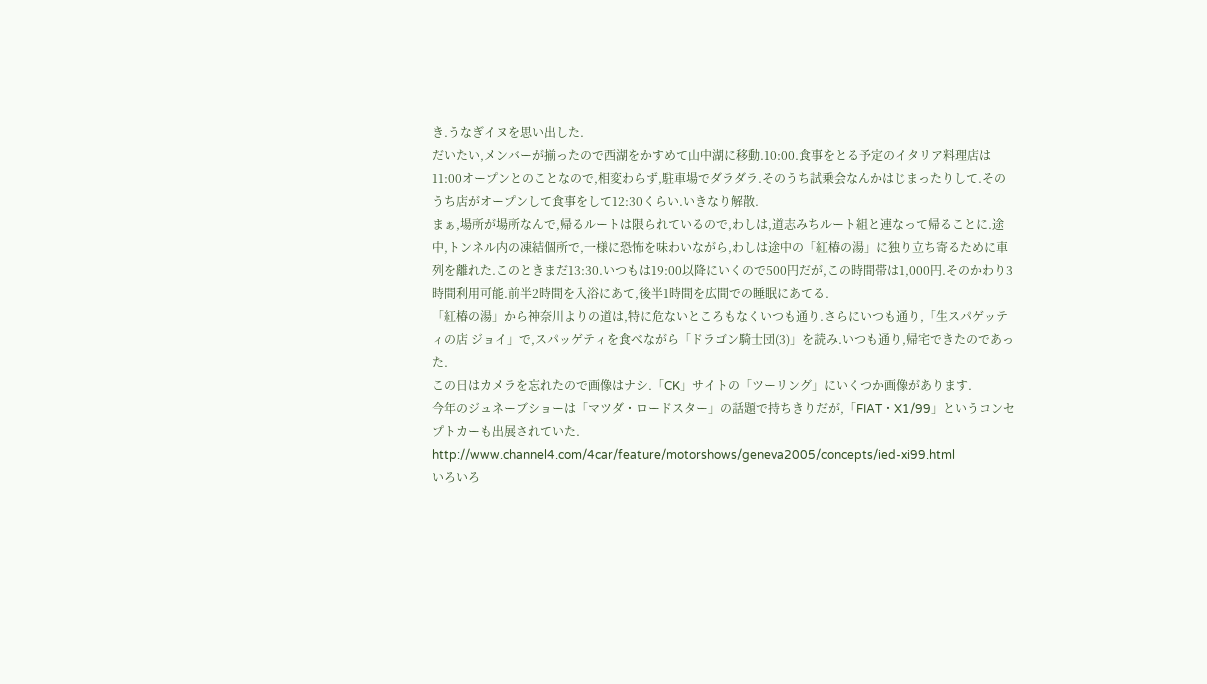き.うなぎイヌを思い出した.
だいたい,メンバーが揃ったので西湖をかすめて山中湖に移動.10:00.食事をとる予定のイタリア料理店は11:00オープンとのことなので,相変わらず,駐車場でダラダラ.そのうち試乗会なんかはじまったりして.そのうち店がオープンして食事をして12:30くらい.いきなり解散.
まぁ,場所が場所なんで,帰るルートは限られているので,わしは,道志みちルート組と連なって帰ることに.途中,トンネル内の凍結個所で,一様に恐怖を味わいながら,わしは途中の「紅椿の湯」に独り立ち寄るために車列を離れた.このときまだ13:30.いつもは19:00以降にいくので500円だが,この時間帯は1,000円.そのかわり3時間利用可能.前半2時間を入浴にあて,後半1時間を広間での睡眠にあてる.
「紅椿の湯」から神奈川よりの道は,特に危ないところもなくいつも通り.さらにいつも通り,「生スパゲッティの店 ジョイ」で,スパッゲティを食べながら「ドラゴン騎士団(3)」を読み.いつも通り,帰宅できたのであった.
この日はカメラを忘れたので画像はナシ.「CK」サイトの「ツーリング」にいくつか画像があります.
今年のジュネーブショーは「マツダ・ロードスター」の話題で持ちきりだが,「FIAT・X1/99」というコンセプトカーも出展されていた.
http://www.channel4.com/4car/feature/motorshows/geneva2005/concepts/ied-xi99.html
いろいろ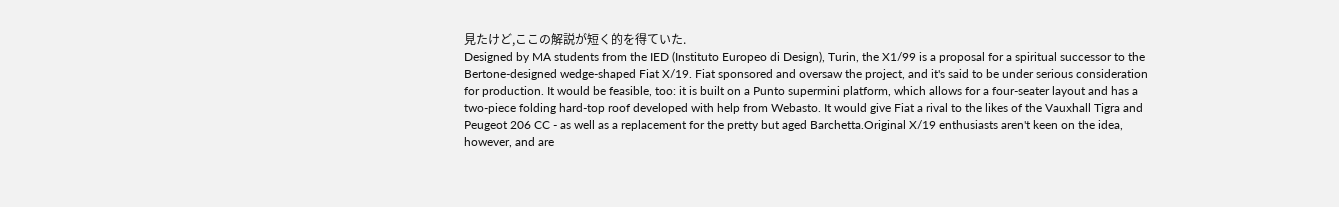見たけど,ここの解説が短く的を得ていた.
Designed by MA students from the IED (Instituto Europeo di Design), Turin, the X1/99 is a proposal for a spiritual successor to the Bertone-designed wedge-shaped Fiat X/19. Fiat sponsored and oversaw the project, and it's said to be under serious consideration for production. It would be feasible, too: it is built on a Punto supermini platform, which allows for a four-seater layout and has a two-piece folding hard-top roof developed with help from Webasto. It would give Fiat a rival to the likes of the Vauxhall Tigra and Peugeot 206 CC - as well as a replacement for the pretty but aged Barchetta.Original X/19 enthusiasts aren't keen on the idea, however, and are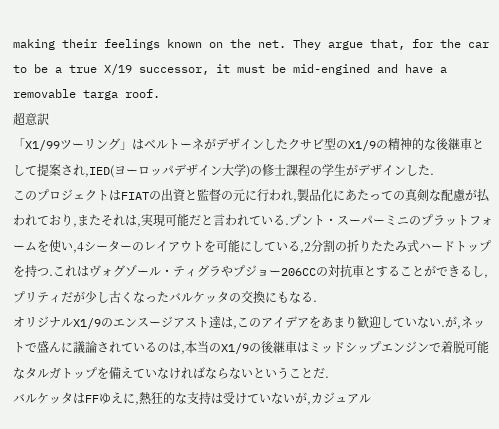making their feelings known on the net. They argue that, for the car to be a true X/19 successor, it must be mid-engined and have a removable targa roof.
超意訳
「X1/99ツーリング」はベルトーネがデザインしたクサビ型のX1/9の精神的な後継車として提案され,IED(ヨーロッパデザイン大学)の修士課程の学生がデザインした.
このプロジェクトはFIATの出資と監督の元に行われ,製品化にあたっての真剣な配慮が払われており,またそれは,実現可能だと言われている.プント・スーパーミニのプラットフォームを使い,4シーターのレイアウトを可能にしている,2分割の折りたたみ式ハードトップを持つ.これはヴォグゾール・ティグラやプジョー206CCの対抗車とすることができるし,プリティだが少し古くなったバルケッタの交換にもなる.
オリジナルX1/9のエンスージアスト達は,このアイデアをあまり歓迎していない.が,ネットで盛んに議論されているのは,本当のX1/9の後継車はミッドシップエンジンで着脱可能なタルガトップを備えていなければならないということだ.
バルケッタはFFゆえに,熱狂的な支持は受けていないが,カジュアル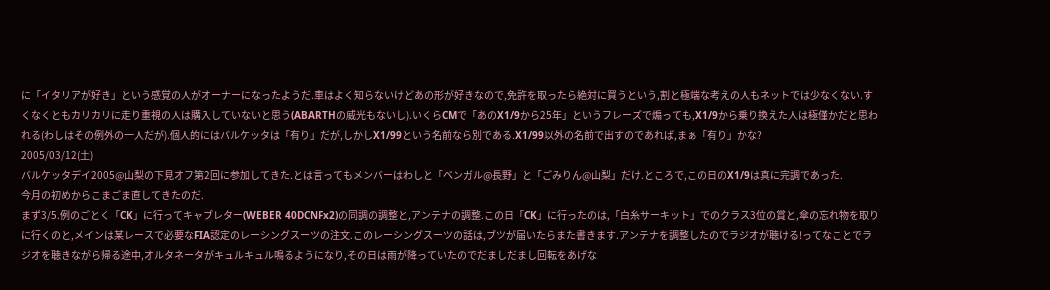に「イタリアが好き」という感覚の人がオーナーになったようだ.車はよく知らないけどあの形が好きなので,免許を取ったら絶対に買うという,割と極端な考えの人もネットでは少なくない.すくなくともカリカリに走り重視の人は購入していないと思う(ABARTHの威光もないし).いくらCMで「あのX1/9から25年」というフレーズで煽っても,X1/9から乗り換えた人は極僅かだと思われる(わしはその例外の一人だが).個人的にはバルケッタは「有り」だが,しかしX1/99という名前なら別である.X1/99以外の名前で出すのであれば,まぁ「有り」かな?
2005/03/12(土)
バルケッタデイ2005@山梨の下見オフ第2回に参加してきた.とは言ってもメンバーはわしと「ベンガル@長野」と「ごみりん@山梨」だけ.ところで,この日のX1/9は真に完調であった.
今月の初めからこまごま直してきたのだ.
まず3/5.例のごとく「CK」に行ってキャブレター(WEBER 40DCNFx2)の同調の調整と,アンテナの調整.この日「CK」に行ったのは,「白糸サーキット」でのクラス3位の賞と,傘の忘れ物を取りに行くのと,メインは某レースで必要なFIA認定のレーシングスーツの注文.このレーシングスーツの話は,ブツが届いたらまた書きます.アンテナを調整したのでラジオが聴ける!ってなことでラジオを聴きながら帰る途中,オルタネータがキュルキュル鳴るようになり,その日は雨が降っていたのでだましだまし回転をあげな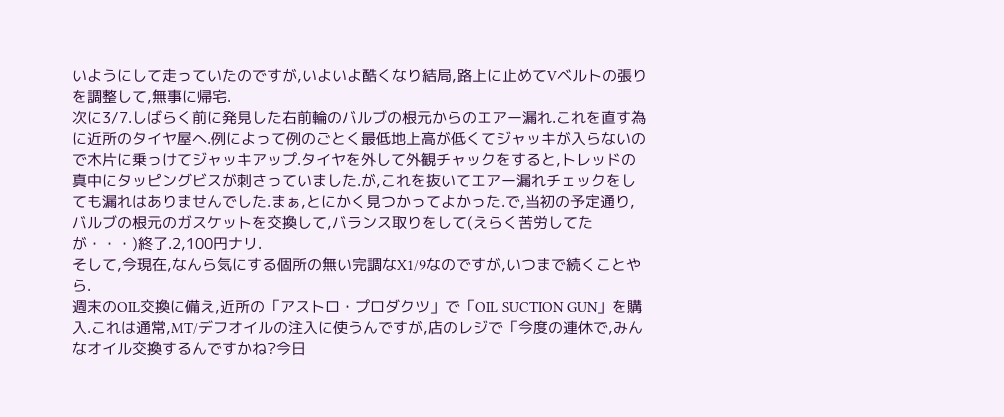いようにして走っていたのですが,いよいよ酷くなり結局,路上に止めてVベルトの張りを調整して,無事に帰宅.
次に3/7.しばらく前に発見した右前輪のバルブの根元からのエアー漏れ.これを直す為に近所のタイヤ屋へ.例によって例のごとく最低地上高が低くてジャッキが入らないので木片に乗っけてジャッキアップ.タイヤを外して外観チャックをすると,トレッドの真中にタッピングビスが刺さっていました.が,これを抜いてエアー漏れチェックをしても漏れはありませんでした.まぁ,とにかく見つかってよかった.で,当初の予定通り,バルブの根元のガスケットを交換して,バランス取りをして(えらく苦労してたが・・・)終了.2,100円ナリ.
そして,今現在,なんら気にする個所の無い完調なX1/9なのですが,いつまで続くことやら.
週末のOIL交換に備え,近所の「アストロ・プロダクツ」で「OIL SUCTION GUN」を購入.これは通常,MT/デフオイルの注入に使うんですが,店のレジで「今度の連休で,みんなオイル交換するんですかね?今日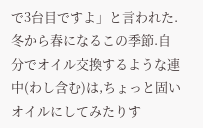で3台目ですよ」と言われた.
冬から春になるこの季節.自分でオイル交換するような連中(わし含む)は,ちょっと固いオイルにしてみたりす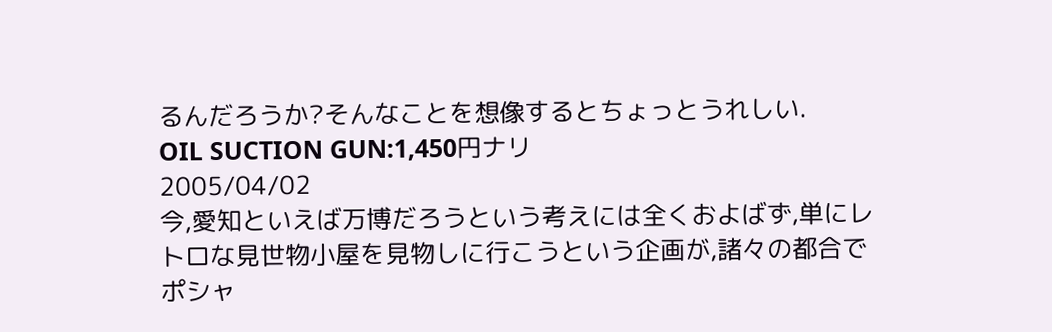るんだろうか?そんなことを想像するとちょっとうれしい.
OIL SUCTION GUN:1,450円ナリ
2005/04/02
今,愛知といえば万博だろうという考えには全くおよばず,単にレトロな見世物小屋を見物しに行こうという企画が,諸々の都合でポシャ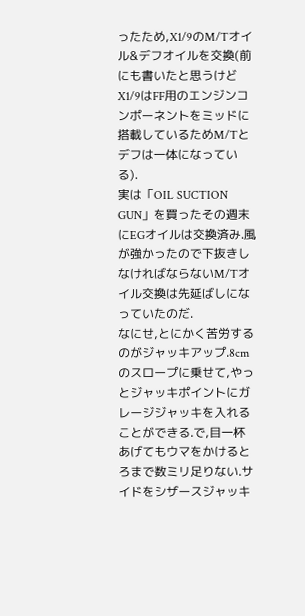ったため,X1/9のM/Tオイル&デフオイルを交換(前にも書いたと思うけどX1/9はFF用のエンジンコンポーネントをミッドに搭載しているためM/Tとデフは一体になっている).
実は「OIL SUCTION GUN」を買ったその週末にEGオイルは交換済み.風が強かったので下抜きしなければならないM/Tオイル交換は先延ばしになっていたのだ.
なにせ,とにかく苦労するのがジャッキアップ.8cmのスロープに乗せて,やっとジャッキポイントにガレージジャッキを入れることができる.で,目一杯あげてもウマをかけるとろまで数ミリ足りない.サイドをシザースジャッキ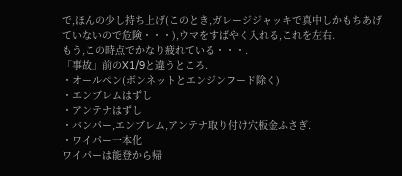で,ほんの少し持ち上げ(このとき,ガレージジャッキで真中しかもちあげていないので危険・・・),ウマをすばやく入れる,これを左右.
もう,この時点でかなり疲れている・・・.
「事故」前のX1/9と違うところ.
・オールペン(ボンネットとエンジンフード除く)
・エンブレムはずし
・アンテナはずし
・バンパー,エンブレム,アンテナ取り付け穴板金ふさぎ.
・ワイパー一本化
ワイパーは能登から帰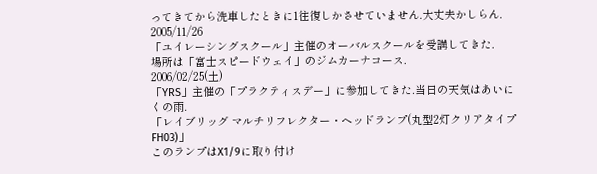ってきてから洗車したときに1往復しかさせていません.大丈夫かしらん.
2005/11/26
「ユイレーシングスクール」主催のオーバルスクールを受講してきた.
場所は「富士スピードウェイ」のジムカーナコース.
2006/02/25(土)
「YRS」主催の「プラクティスデー」に参加してきた.当日の天気はあいにくの雨.
「レイブリッグ マルチリフレクター・ヘッドランプ(丸型2灯クリアタイプFH03)」
このランプはX1/9に取り付け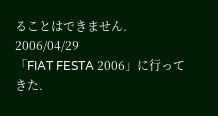ることはできません.
2006/04/29
「FIAT FESTA 2006」に行ってきた.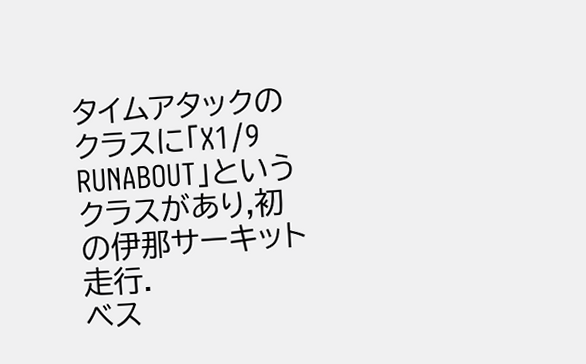タイムアタックのクラスに「X1/9 RUNABOUT」というクラスがあり,初の伊那サーキット走行.
ベス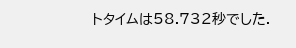トタイムは58.732秒でした.